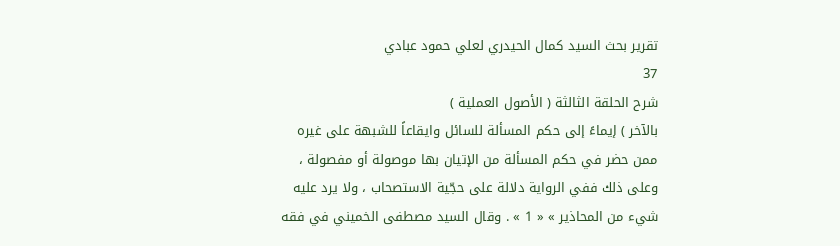تقرير بحث السيد كمال الحيدري لعلي حمود عبادي
37
شرح الحلقة الثالثة ( الأصول العملية )
بالآخر ) إيماءً إلى حكم المسألة للسائل وايقاعاً للشبهة على غيره ممن حضر في حكم المسألة من الإتيان بها موصولة أو مفصولة ، وعلى ذلك ففي الرواية دلالة على حجّية الاستصحاب ، ولا يرد عليه شيء من المحاذير » « 1 » . وقال السيد مصطفى الخميني في فقه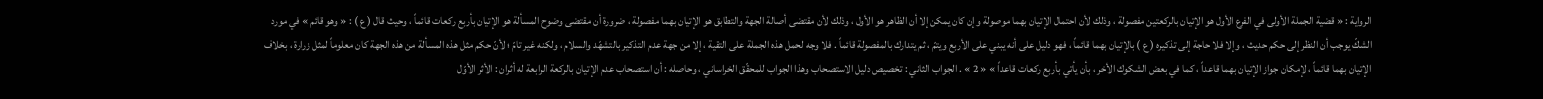الرواية : « قضية الجملة الأولى في الفرع الأول هو الإتيان بالركعتين مفصولة ، وذلك لأن احتمال الإتيان بهما موصولة وإن كان يمكن إلا أن الظاهر هو الأول ، وذلك لأن مقتضى أصالة الجهة والتطابق هو الإتيان بهما مفصولة ، ضرورة أن مقتضى وضوح المسألة هو الإتيان بأربع ركعات قائماً ، وحيث قال ( ع ) : « وهو قائم » في مورد الشكّ يوجب أن النظر إلى حكم حديث ، وإلا فلا حاجة إلى تذكيره ( ع ) بالإتيان بهما قائماً ، فهو دليل على أنه يبني على الأربع ويتمّ ، ثم يتدارك بالمفصولة قائماً . فلا وجه لحمل هذه الجملة على التقية ، إلا من جهة عدم التذكير بالتشهّد والسلام ، ولكنه غير تامّ ؛ لأنّ حكم مثل هذه المسألة من هذه الجهة كان معلوماً لمثل زرارة ، بخلاف الإتيان بهما قائماً ، لإمكان جواز الإتيان بهما قاعداً ، كما في بعض الشكوك الأخر ، بأن يأتي بأربع ركعات قاعداً » « 2 » . الجواب الثاني : تخصيص دليل الاستصحاب وهذا الجواب للمحقّق الخراساني ، وحاصله : أن استصحاب عدم الإتيان بالركعة الرابعة له أثران : الأثر الأوّل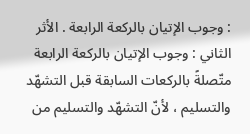: وجوب الإتيان بالركعة الرابعة . الأثر الثاني : وجوب الإتيان بالركعة الرابعة متّصلةً بالركعات السابقة قبل التشهّد والتسليم ، لأنّ التشهّد والتسليم من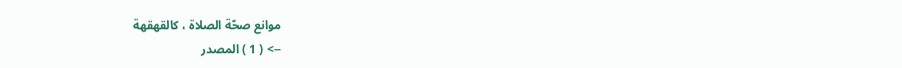موانع صحّة الصلاة ، كالقهقهة
--> ( 1 ) المصدر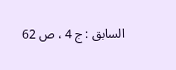السابق : ج 4 ، ص 62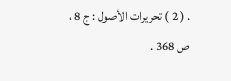. ( 2 ) تحريرات الأصول : ج 8 ، ص 368 .